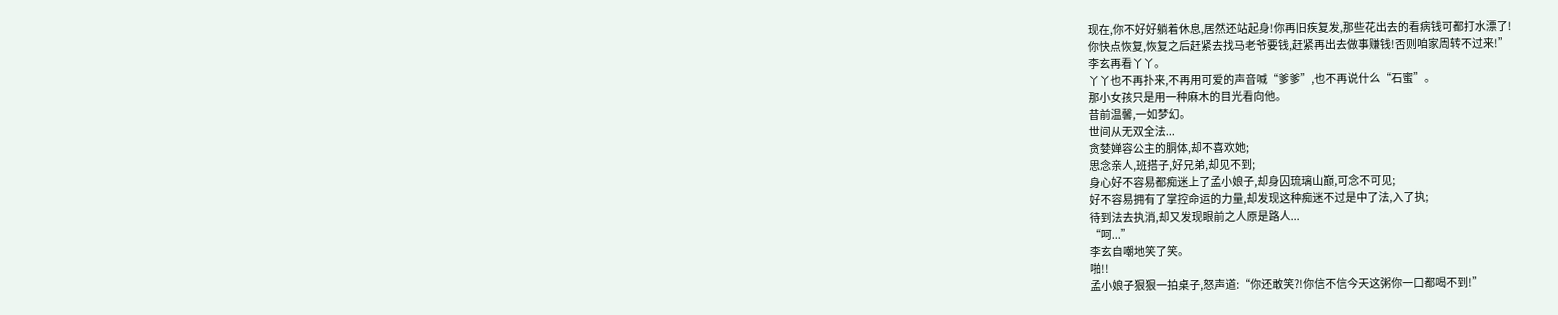现在,你不好好躺着休息,居然还站起身!你再旧疾复发,那些花出去的看病钱可都打水漂了!
你快点恢复,恢复之后赶紧去找马老爷要钱,赶紧再出去做事赚钱!否则咱家周转不过来!”
李玄再看丫丫。
丫丫也不再扑来,不再用可爱的声音喊“爹爹”,也不再说什么“石蜜”。
那小女孩只是用一种麻木的目光看向他。
昔前温馨,一如梦幻。
世间从无双全法...
贪婪婵容公主的胴体,却不喜欢她;
思念亲人,班搭子,好兄弟,却见不到;
身心好不容易都痴迷上了孟小娘子,却身囚琉璃山巅,可念不可见;
好不容易拥有了掌控命运的力量,却发现这种痴迷不过是中了法,入了执;
待到法去执消,却又发现眼前之人原是路人...
“呵...”
李玄自嘲地笑了笑。
啪!!
孟小娘子狠狠一拍桌子,怒声道:“你还敢笑?!你信不信今天这粥你一口都喝不到!”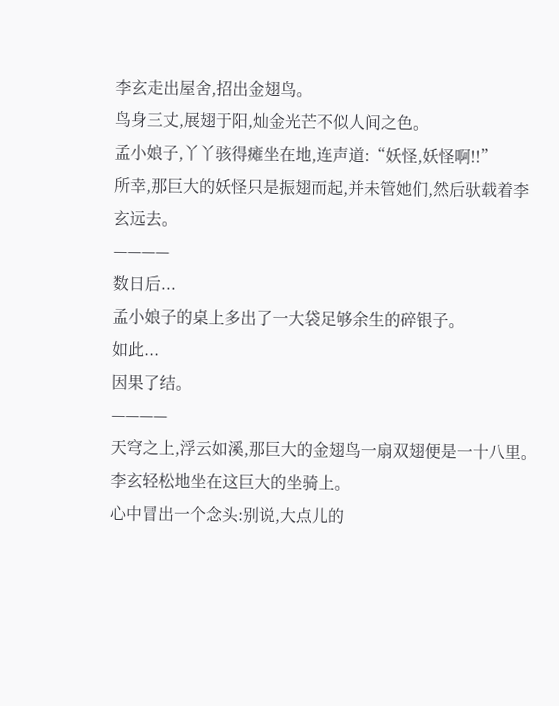李玄走出屋舍,招出金翅鸟。
鸟身三丈,展翅于阳,灿金光芒不似人间之色。
孟小娘子,丫丫骇得瘫坐在地,连声道:“妖怪,妖怪啊!!”
所幸,那巨大的妖怪只是振翅而起,并未管她们,然后驮载着李玄远去。
————
数日后...
孟小娘子的桌上多出了一大袋足够余生的碎银子。
如此...
因果了结。
————
天穹之上,浮云如溪,那巨大的金翅鸟一扇双翅便是一十八里。
李玄轻松地坐在这巨大的坐骑上。
心中冒出一个念头:别说,大点儿的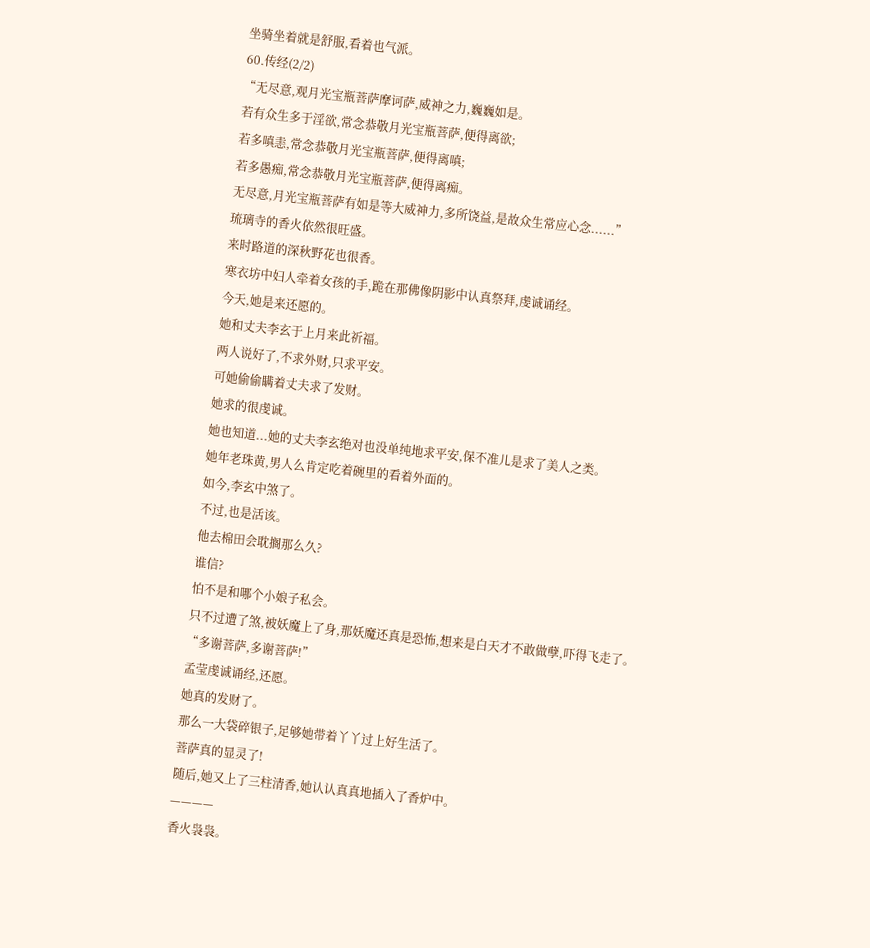坐骑坐着就是舒服,看着也气派。
60.传经(2/2)
“无尽意,观月光宝瓶菩萨摩诃萨,威神之力,巍巍如是。
若有众生多于淫欲,常念恭敬月光宝瓶菩萨,便得离欲;
若多嗔恚,常念恭敬月光宝瓶菩萨,便得离嗔;
若多愚痴,常念恭敬月光宝瓶菩萨,便得离痴。
无尽意,月光宝瓶菩萨有如是等大威神力,多所饶益,是故众生常应心念......”
琉璃寺的香火依然很旺盛。
来时路道的深秋野花也很香。
寒衣坊中妇人牵着女孩的手,跪在那佛像阴影中认真祭拜,虔诚诵经。
今天,她是来还愿的。
她和丈夫李玄于上月来此祈福。
两人说好了,不求外财,只求平安。
可她偷偷瞒着丈夫求了发财。
她求的很虔诚。
她也知道...她的丈夫李玄绝对也没单纯地求平安,保不准儿是求了美人之类。
她年老珠黄,男人么肯定吃着碗里的看着外面的。
如今,李玄中煞了。
不过,也是活该。
他去棉田会耽搁那么久?
谁信?
怕不是和哪个小娘子私会。
只不过遭了煞,被妖魔上了身,那妖魔还真是恐怖,想来是白天才不敢做孽,吓得飞走了。
“多谢菩萨,多谢菩萨!”
孟莹虔诚诵经,还愿。
她真的发财了。
那么一大袋碎银子,足够她带着丫丫过上好生活了。
菩萨真的显灵了!
随后,她又上了三柱清香,她认认真真地插入了香炉中。
————
香火袅袅。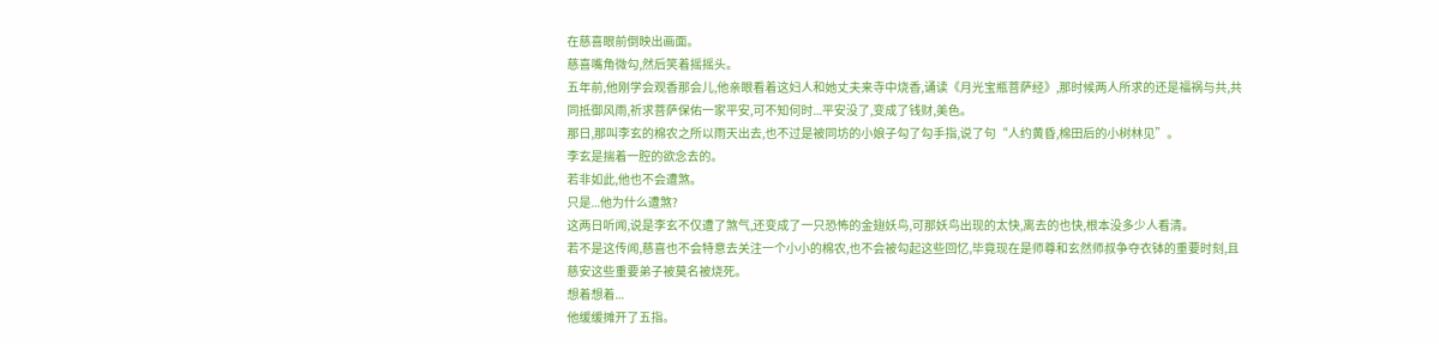在慈喜眼前倒映出画面。
慈喜嘴角微勾,然后笑着摇摇头。
五年前,他刚学会观香那会儿,他亲眼看着这妇人和她丈夫来寺中烧香,诵读《月光宝瓶菩萨经》,那时候两人所求的还是福祸与共,共同抵御风雨,祈求菩萨保佑一家平安,可不知何时...平安没了,变成了钱财,美色。
那日,那叫李玄的棉农之所以雨天出去,也不过是被同坊的小娘子勾了勾手指,说了句“人约黄昏,棉田后的小树林见”。
李玄是揣着一腔的欲念去的。
若非如此,他也不会遭煞。
只是...他为什么遭煞?
这两日听闻,说是李玄不仅遭了煞气,还变成了一只恐怖的金翅妖鸟,可那妖鸟出现的太快,离去的也快,根本没多少人看清。
若不是这传闻,慈喜也不会特意去关注一个小小的棉农,也不会被勾起这些回忆,毕竟现在是师尊和玄然师叔争夺衣钵的重要时刻,且慈安这些重要弟子被莫名被烧死。
想着想着...
他缓缓摊开了五指。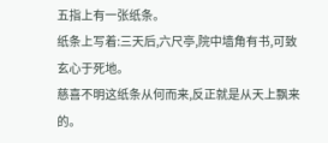五指上有一张纸条。
纸条上写着:三天后,六尺亭,院中墙角有书,可致玄心于死地。
慈喜不明这纸条从何而来,反正就是从天上飘来的。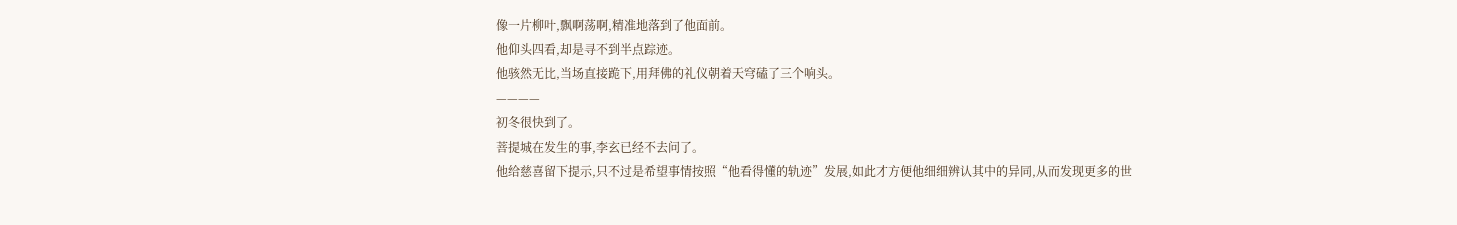像一片柳叶,飘啊荡啊,精准地落到了他面前。
他仰头四看,却是寻不到半点踪迹。
他骇然无比,当场直接跪下,用拜佛的礼仪朝着天穹磕了三个响头。
————
初冬很快到了。
菩提城在发生的事,李玄已经不去问了。
他给慈喜留下提示,只不过是希望事情按照“他看得懂的轨迹”发展,如此才方便他细细辨认其中的异同,从而发现更多的世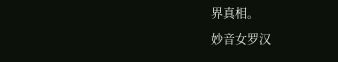界真相。
妙音女罗汉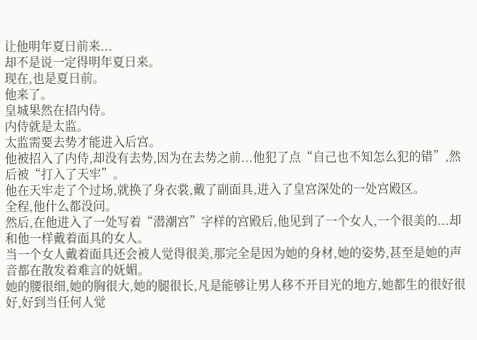让他明年夏日前来...
却不是说一定得明年夏日来。
现在,也是夏日前。
他来了。
皇城果然在招内侍。
内侍就是太监。
太监需要去势才能进入后宫。
他被招入了内侍,却没有去势,因为在去势之前...他犯了点“自己也不知怎么犯的错”,然后被“打入了天牢”。
他在天牢走了个过场,就换了身衣裳,戴了副面具,进入了皇宫深处的一处宫殿区。
全程,他什么都没问。
然后,在他进入了一处写着“潜潮宫”字样的宫殿后,他见到了一个女人,一个很美的...却和他一样戴着面具的女人。
当一个女人戴着面具还会被人觉得很美,那完全是因为她的身材,她的姿势,甚至是她的声音都在散发着难言的妩媚。
她的腰很细,她的胸很大,她的腿很长,凡是能够让男人移不开目光的地方,她都生的很好很好,好到当任何人觉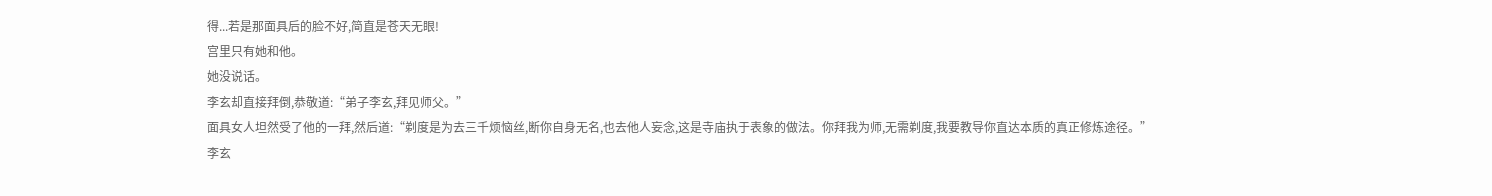得...若是那面具后的脸不好,简直是苍天无眼!
宫里只有她和他。
她没说话。
李玄却直接拜倒,恭敬道:“弟子李玄,拜见师父。”
面具女人坦然受了他的一拜,然后道:“剃度是为去三千烦恼丝,断你自身无名,也去他人妄念,这是寺庙执于表象的做法。你拜我为师,无需剃度,我要教导你直达本质的真正修炼途径。”
李玄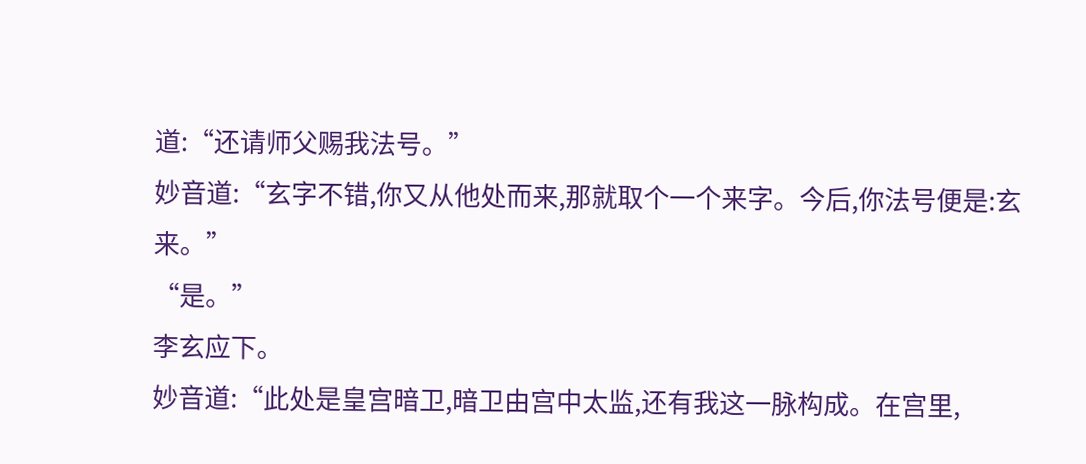道:“还请师父赐我法号。”
妙音道:“玄字不错,你又从他处而来,那就取个一个来字。今后,你法号便是:玄来。”
“是。”
李玄应下。
妙音道:“此处是皇宫暗卫,暗卫由宫中太监,还有我这一脉构成。在宫里,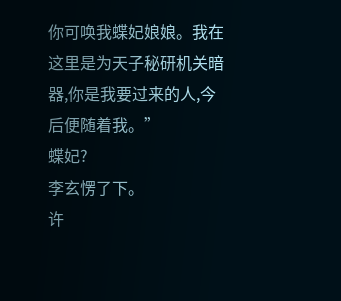你可唤我蝶妃娘娘。我在这里是为天子秘研机关暗器,你是我要过来的人,今后便随着我。”
蝶妃?
李玄愣了下。
许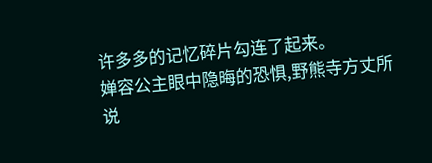许多多的记忆碎片勾连了起来。
婵容公主眼中隐晦的恐惧,野熊寺方丈所说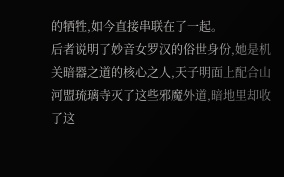的牺牲,如今直接串联在了一起。
后者说明了妙音女罗汉的俗世身份,她是机关暗器之道的核心之人,天子明面上配合山河盟琉璃寺灭了这些邪魔外道,暗地里却收了这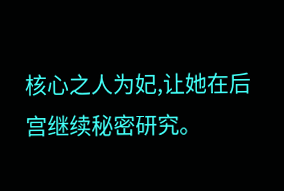核心之人为妃,让她在后宫继续秘密研究。